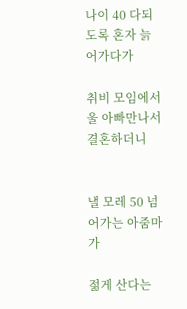나이 40 다되도록 혼자 늙어가다가

취비 모임에서 울 아빠만나서 결혼하더니


낼 모레 50 넘어가는 아줌마가

젊게 산다는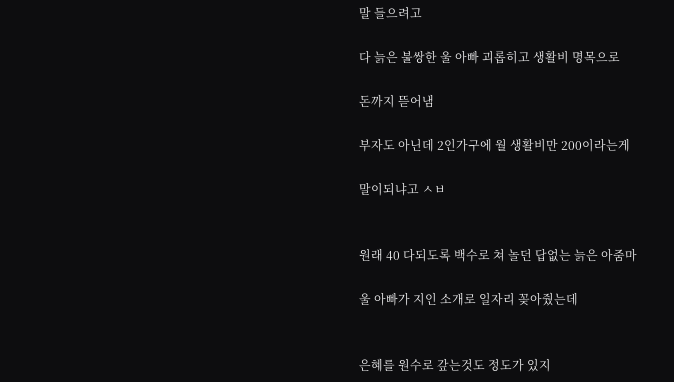말 들으려고

다 늙은 불쌍한 울 아빠 괴롭히고 생활비 명목으로

돈까지 뜯어냄

부자도 아닌데 2인가구에 월 생활비만 200이라는게

말이되냐고 ㅅㅂ


원래 40 다되도록 백수로 쳐 놀던 답없는 늙은 아줌마

울 아빠가 지인 소개로 일자리 꽂아줬는데


은혜를 원수로 갚는것도 정도가 있지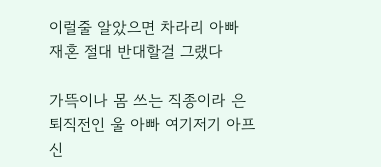이럴줄 알았으면 차라리 아빠 재혼 절대 반대할걸 그랬다

가뜩이나 몸 쓰는 직종이라 은퇴직전인 울 아빠 여기저기 아프신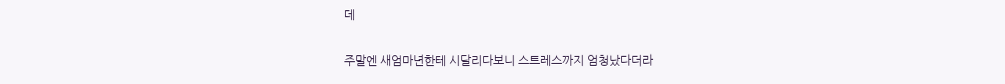데

주말엔 새엄마년한테 시달리다보니 스트레스까지 엄청났다더라